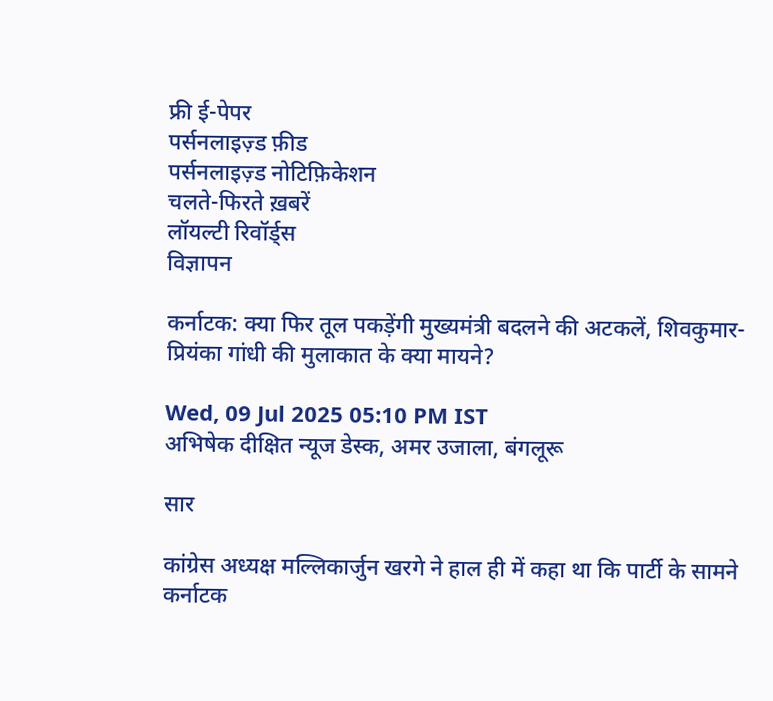फ्री ई-पेपर
पर्सनलाइज़्ड फ़ीड
पर्सनलाइज़्ड नोटिफ़िकेशन
चलते-फिरते ख़बरें
लॉयल्टी रिवॉर्ड्स
विज्ञापन

कर्नाटक: क्या फिर तूल पकड़ेंगी मुख्यमंत्री बदलने की अटकलें, शिवकुमार-प्रियंका गांधी की मुलाकात के क्या मायने?

Wed, 09 Jul 2025 05:10 PM IST
अभिषेक दीक्षित न्यूज डेस्क, अमर उजाला, बंगलूरू

सार

कांग्रेस अध्यक्ष मल्लिकार्जुन खरगे ने हाल ही में कहा था कि पार्टी के सामने कर्नाटक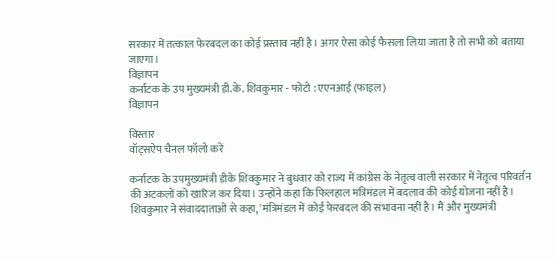सरकार में तत्काल फेरबदल का कोई प्रस्ताव नहीं है। अगर ऐसा कोई फैसला लिया जाता है तो सभी को बताया जाएगा।
विज्ञापन
कर्नाटक के उप मुख्यमंत्री डी.के. शिवकुमार - फोटो : एएनआई (फाइल)
विज्ञापन

विस्तार
वॉट्सऐप चैनल फॉलो करें

कर्नाटक के उपमुख्यमंत्री डीके शिवकुमार ने बुधवार को राज्य में कांग्रेस के नेतृत्व वाली सरकार में नेतृत्व परिवर्तन की अटकलों को खारिज कर दिया। उन्होंने कहा कि फिलहाल मंत्रिमंडल में बदलाव की कोई योजना नहीं है। शिवकुमार ने संवाददाताओं से कहा, 'मंत्रिमंडल में कोई फेरबदल की संभावना नहीं है। मैं और मुख्यमंत्री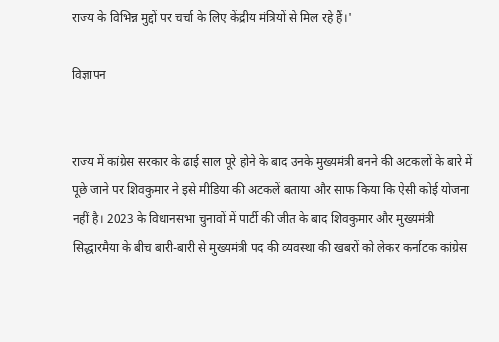राज्य के विभिन्न मुद्दों पर चर्चा के लिए केंद्रीय मंत्रियों से मिल रहे हैं।'

विज्ञापन


राज्य में कांग्रेस सरकार के ढाई साल पूरे होने के बाद उनके मुख्यमंत्री बनने की अटकलों के बारे में पूछे जाने पर शिवकुमार ने इसे मीडिया की अटकलें बताया और साफ किया कि ऐसी कोई योजना नहीं है। 2023 के विधानसभा चुनावों में पार्टी की जीत के बाद शिवकुमार और मुख्यमंत्री सिद्धारमैया के बीच बारी-बारी से मुख्यमंत्री पद की व्यवस्था की खबरों को लेकर कर्नाटक कांग्रेस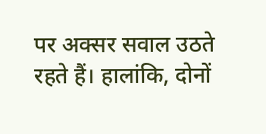पर अक्सर सवाल उठते रहते हैं। हालांकि, दोनों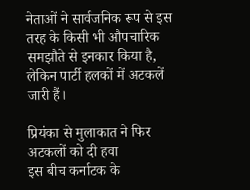नेताओं ने सार्वजनिक रूप से इस तरह के किसी भी औपचारिक समझौते से इनकार किया है, लेकिन पार्टी हलकों में अटकलें जारी हैं।

प्रियंका से मुलाकात ने फिर अटकलों को दी हवा
इस बीच कर्नाटक के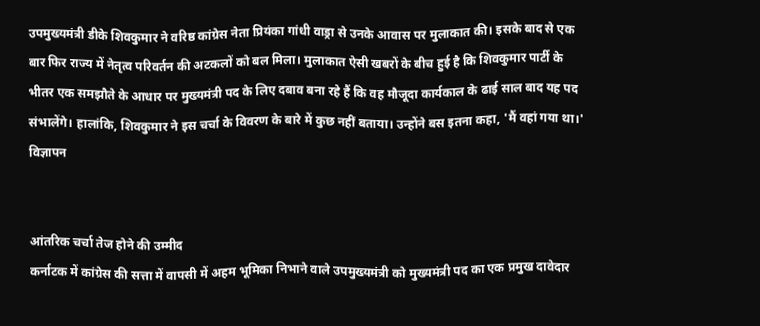उपमुख्यमंत्री डीके शिवकुमार ने वरिष्ठ कांग्रेस नेता प्रियंका गांधी वाड्रा से उनके आवास पर मुलाकात की। इसके बाद से एक बार फिर राज्य में नेतृत्व परिवर्तन की अटकलों को बल मिला। मुलाकात ऐसी खबरों के बीच हुई है कि शिवकुमार पार्टी के भीतर एक समझौते के आधार पर मुख्यमंत्री पद के लिए दबाव बना रहे हैं कि वह मौजूदा कार्यकाल के ढाई साल बाद यह पद संभालेंगे। हालांकि, शिवकुमार ने इस चर्चा के विवरण के बारे में कुछ नहीं बताया। उन्होंने बस इतना कहा, 'मैं वहां गया था।'
विज्ञापन


आंतरिक चर्चा तेज होने की उम्मीद
कर्नाटक में कांग्रेस की सत्ता में वापसी में अहम भूमिका निभाने वाले उपमुख्यमंत्री को मुख्यमंत्री पद का एक प्रमुख दावेदार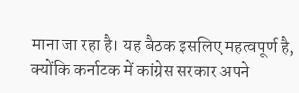माना जा रहा है। यह बैठक इसलिए महत्वपूर्ण है, क्योंकि कर्नाटक में कांग्रेस सरकार अपने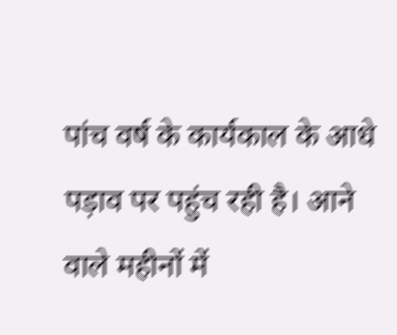पांच वर्ष के कार्यकाल के आधे पड़ाव पर पहुंच रही है। आने वाले महीनों में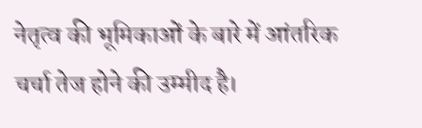नेतृत्व की भूमिकाओं के बारे में आंतरिक चर्चा तेज होने की उम्मीद है।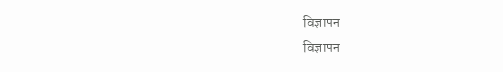विज्ञापन
विज्ञापन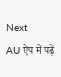Next
AU ऐप में पढ़ें